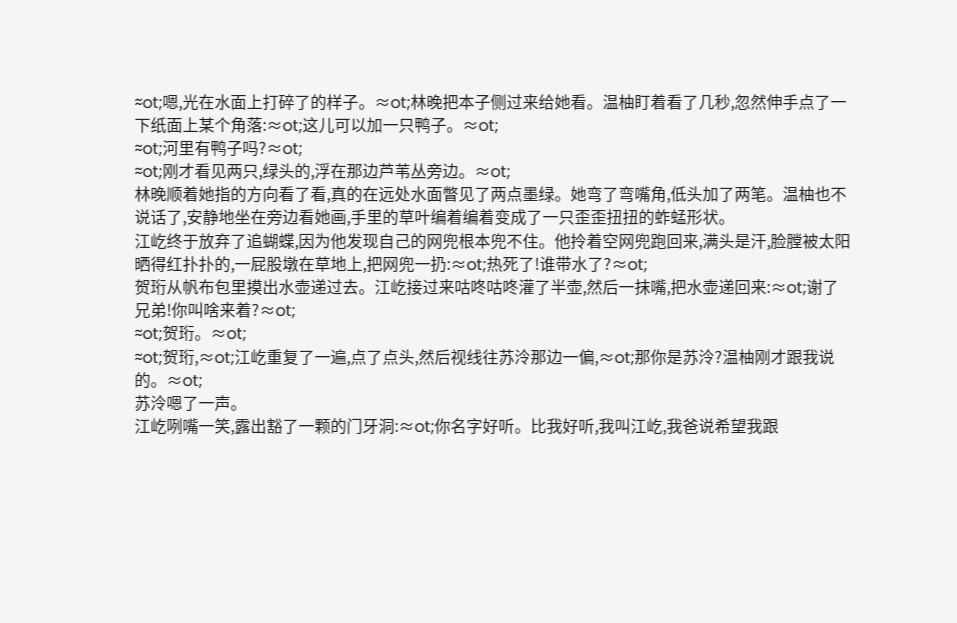≈ot;嗯,光在水面上打碎了的样子。≈ot;林晚把本子侧过来给她看。温柚盯着看了几秒,忽然伸手点了一下纸面上某个角落:≈ot;这儿可以加一只鸭子。≈ot;
≈ot;河里有鸭子吗?≈ot;
≈ot;刚才看见两只,绿头的,浮在那边芦苇丛旁边。≈ot;
林晚顺着她指的方向看了看,真的在远处水面瞥见了两点墨绿。她弯了弯嘴角,低头加了两笔。温柚也不说话了,安静地坐在旁边看她画,手里的草叶编着编着变成了一只歪歪扭扭的蚱蜢形状。
江屹终于放弃了追蝴蝶,因为他发现自己的网兜根本兜不住。他拎着空网兜跑回来,满头是汗,脸膛被太阳晒得红扑扑的,一屁股墩在草地上,把网兜一扔:≈ot;热死了!谁带水了?≈ot;
贺珩从帆布包里摸出水壶递过去。江屹接过来咕咚咕咚灌了半壶,然后一抹嘴,把水壶递回来:≈ot;谢了兄弟!你叫啥来着?≈ot;
≈ot;贺珩。≈ot;
≈ot;贺珩,≈ot;江屹重复了一遍,点了点头,然后视线往苏泠那边一偏,≈ot;那你是苏泠?温柚刚才跟我说的。≈ot;
苏泠嗯了一声。
江屹咧嘴一笑,露出豁了一颗的门牙洞:≈ot;你名字好听。比我好听,我叫江屹,我爸说希望我跟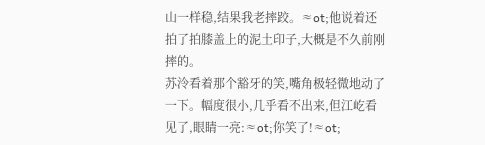山一样稳,结果我老摔跤。≈ot;他说着还拍了拍膝盖上的泥土印子,大概是不久前刚摔的。
苏泠看着那个豁牙的笑,嘴角极轻微地动了一下。幅度很小,几乎看不出来,但江屹看见了,眼睛一亮:≈ot;你笑了!≈ot;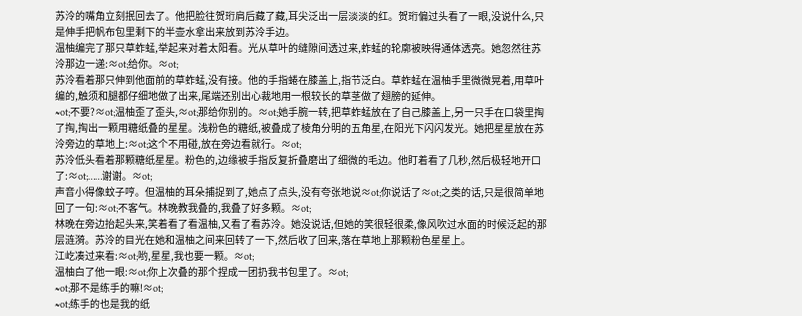苏泠的嘴角立刻抿回去了。他把脸往贺珩肩后藏了藏,耳尖泛出一层淡淡的红。贺珩偏过头看了一眼,没说什么,只是伸手把帆布包里剩下的半壶水拿出来放到苏泠手边。
温柚编完了那只草蚱蜢,举起来对着太阳看。光从草叶的缝隙间透过来,蚱蜢的轮廓被映得通体透亮。她忽然往苏泠那边一递:≈ot;给你。≈ot;
苏泠看着那只伸到他面前的草蚱蜢,没有接。他的手指蜷在膝盖上,指节泛白。草蚱蜢在温柚手里微微晃着,用草叶编的,触须和腿都仔细地做了出来,尾端还别出心裁地用一根较长的草茎做了翅膀的延伸。
≈ot;不要?≈ot;温柚歪了歪头,≈ot;那给你别的。≈ot;她手腕一转,把草蚱蜢放在了自己膝盖上,另一只手在口袋里掏了掏,掏出一颗用糖纸叠的星星。浅粉色的糖纸,被叠成了棱角分明的五角星,在阳光下闪闪发光。她把星星放在苏泠旁边的草地上:≈ot;这个不用碰,放在旁边看就行。≈ot;
苏泠低头看着那颗糖纸星星。粉色的,边缘被手指反复折叠磨出了细微的毛边。他盯着看了几秒,然后极轻地开口了:≈ot;……谢谢。≈ot;
声音小得像蚊子哼。但温柚的耳朵捕捉到了,她点了点头,没有夸张地说≈ot;你说话了≈ot;之类的话,只是很简单地回了一句:≈ot;不客气。林晚教我叠的,我叠了好多颗。≈ot;
林晚在旁边抬起头来,笑着看了看温柚,又看了看苏泠。她没说话,但她的笑很轻很柔,像风吹过水面的时候泛起的那层涟漪。苏泠的目光在她和温柚之间来回转了一下,然后收了回来,落在草地上那颗粉色星星上。
江屹凑过来看:≈ot;哟,星星,我也要一颗。≈ot;
温柚白了他一眼:≈ot;你上次叠的那个捏成一团扔我书包里了。≈ot;
≈ot;那不是练手的嘛!≈ot;
≈ot;练手的也是我的纸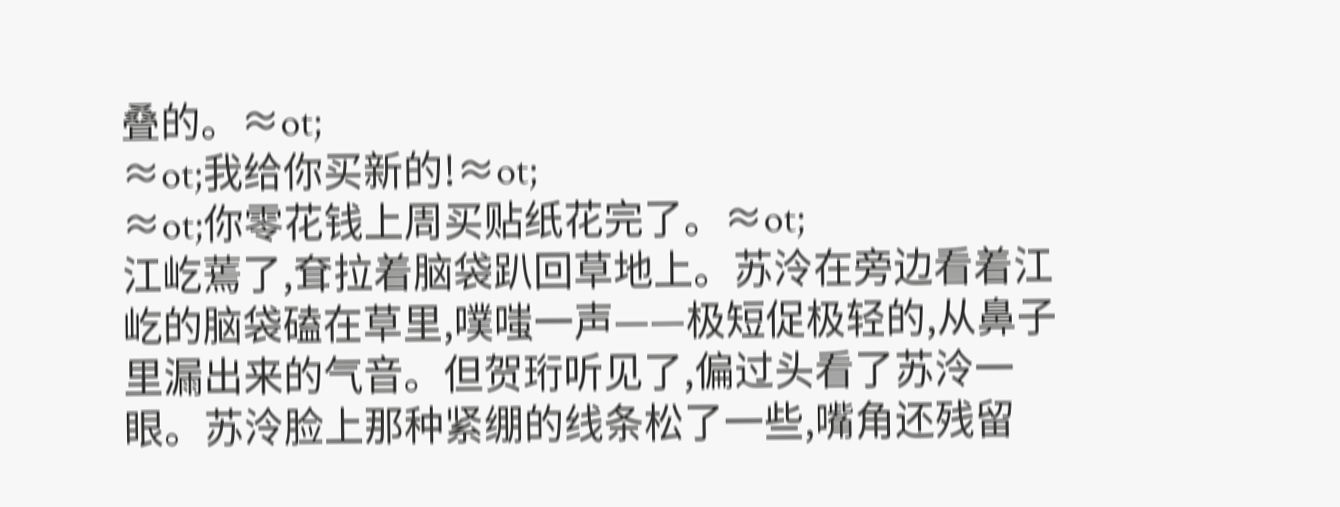叠的。≈ot;
≈ot;我给你买新的!≈ot;
≈ot;你零花钱上周买贴纸花完了。≈ot;
江屹蔫了,耷拉着脑袋趴回草地上。苏泠在旁边看着江屹的脑袋磕在草里,噗嗤一声——极短促极轻的,从鼻子里漏出来的气音。但贺珩听见了,偏过头看了苏泠一眼。苏泠脸上那种紧绷的线条松了一些,嘴角还残留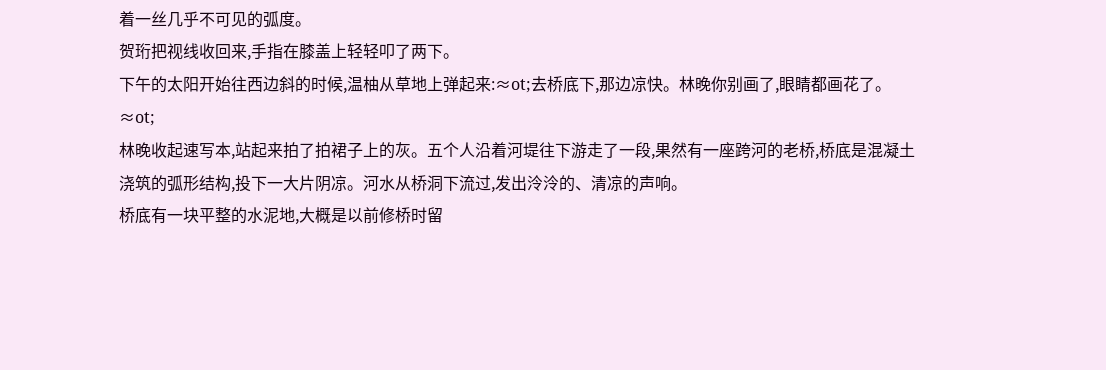着一丝几乎不可见的弧度。
贺珩把视线收回来,手指在膝盖上轻轻叩了两下。
下午的太阳开始往西边斜的时候,温柚从草地上弹起来:≈ot;去桥底下,那边凉快。林晚你别画了,眼睛都画花了。≈ot;
林晚收起速写本,站起来拍了拍裙子上的灰。五个人沿着河堤往下游走了一段,果然有一座跨河的老桥,桥底是混凝土浇筑的弧形结构,投下一大片阴凉。河水从桥洞下流过,发出泠泠的、清凉的声响。
桥底有一块平整的水泥地,大概是以前修桥时留